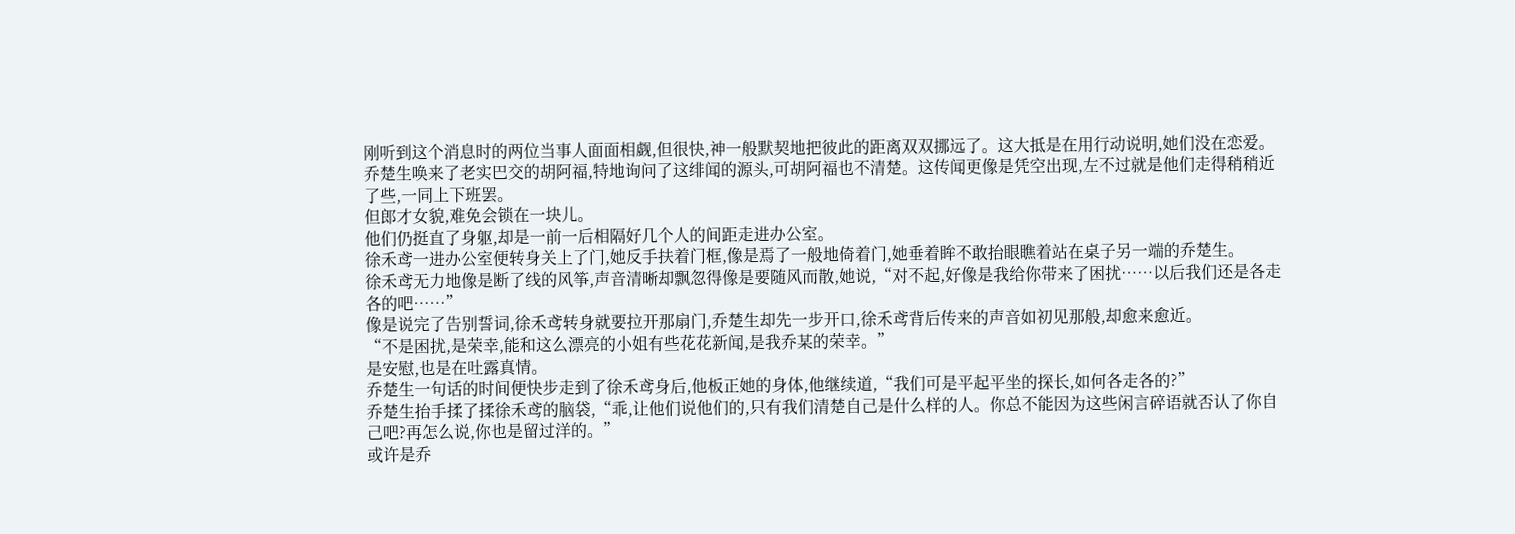刚听到这个消息时的两位当事人面面相觑,但很快,神一般默契地把彼此的距离双双挪远了。这大抵是在用行动说明,她们没在恋爱。
乔楚生唤来了老实巴交的胡阿福,特地询问了这绯闻的源头,可胡阿福也不清楚。这传闻更像是凭空出现,左不过就是他们走得稍稍近了些,一同上下班罢。
但郎才女貌,难免会锁在一块儿。
他们仍挺直了身躯,却是一前一后相隔好几个人的间距走进办公室。
徐禾鸢一进办公室便转身关上了门,她反手扶着门框,像是焉了一般地倚着门,她垂着眸不敢抬眼瞧着站在桌子另一端的乔楚生。
徐禾鸢无力地像是断了线的风筝,声音清晰却飘忽得像是要随风而散,她说,“对不起,好像是我给你带来了困扰……以后我们还是各走各的吧……”
像是说完了告别誓词,徐禾鸢转身就要拉开那扇门,乔楚生却先一步开口,徐禾鸢背后传来的声音如初见那般,却愈来愈近。
“不是困扰,是荣幸,能和这么漂亮的小姐有些花花新闻,是我乔某的荣幸。”
是安慰,也是在吐露真情。
乔楚生一句话的时间便快步走到了徐禾鸢身后,他板正她的身体,他继续道,“我们可是平起平坐的探长,如何各走各的?”
乔楚生抬手揉了揉徐禾鸢的脑袋,“乖,让他们说他们的,只有我们清楚自己是什么样的人。你总不能因为这些闲言碎语就否认了你自己吧?再怎么说,你也是留过洋的。”
或许是乔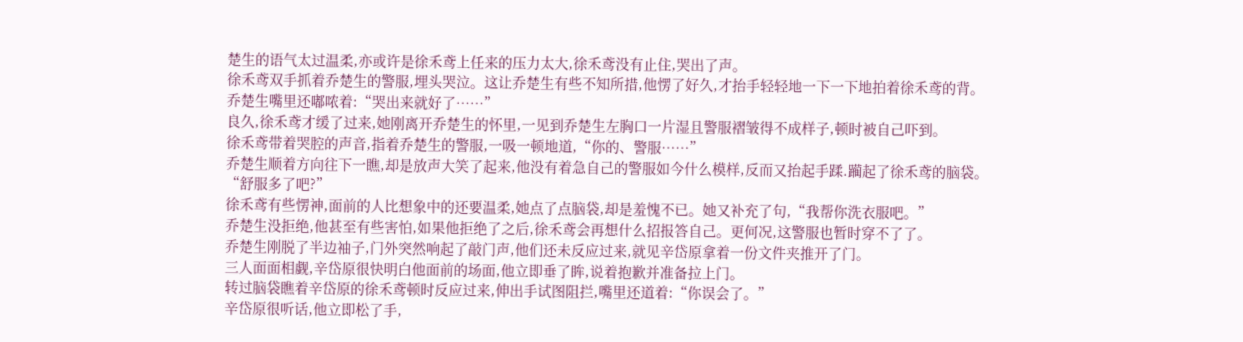楚生的语气太过温柔,亦或许是徐禾鸢上任来的压力太大,徐禾鸢没有止住,哭出了声。
徐禾鸢双手抓着乔楚生的警服,埋头哭泣。这让乔楚生有些不知所措,他愣了好久,才抬手轻轻地一下一下地拍着徐禾鸢的背。
乔楚生嘴里还嘟哝着:“哭出来就好了……”
良久,徐禾鸢才缓了过来,她刚离开乔楚生的怀里,一见到乔楚生左胸口一片湿且警服褶皱得不成样子,顿时被自己吓到。
徐禾鸢带着哭腔的声音,指着乔楚生的警服,一吸一顿地道,“你的、警服……”
乔楚生顺着方向往下一瞧,却是放声大笑了起来,他没有着急自己的警服如今什么模样,反而又抬起手蹂.躏起了徐禾鸢的脑袋。
“舒服多了吧?”
徐禾鸢有些愣神,面前的人比想象中的还要温柔,她点了点脑袋,却是羞愧不已。她又补充了句,“我帮你洗衣服吧。”
乔楚生没拒绝,他甚至有些害怕,如果他拒绝了之后,徐禾鸢会再想什么招报答自己。更何况,这警服也暂时穿不了了。
乔楚生刚脱了半边袖子,门外突然响起了敲门声,他们还未反应过来,就见辛岱原拿着一份文件夹推开了门。
三人面面相觑,辛岱原很快明白他面前的场面,他立即垂了眸,说着抱歉并准备拉上门。
转过脑袋瞧着辛岱原的徐禾鸢顿时反应过来,伸出手试图阻拦,嘴里还道着:“你误会了。”
辛岱原很听话,他立即松了手,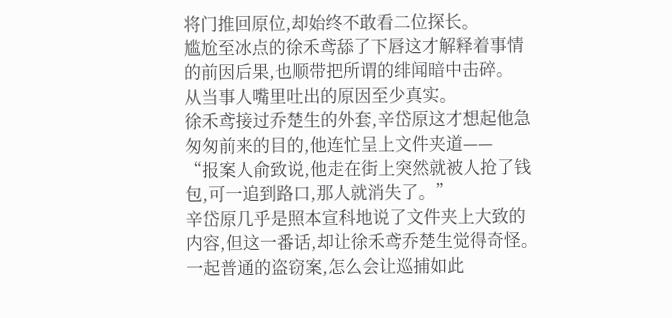将门推回原位,却始终不敢看二位探长。
尴尬至冰点的徐禾鸢舔了下唇这才解释着事情的前因后果,也顺带把所谓的绯闻暗中击碎。
从当事人嘴里吐出的原因至少真实。
徐禾鸢接过乔楚生的外套,辛岱原这才想起他急匆匆前来的目的,他连忙呈上文件夹道——
“报案人俞致说,他走在街上突然就被人抢了钱包,可一追到路口,那人就消失了。”
辛岱原几乎是照本宣科地说了文件夹上大致的内容,但这一番话,却让徐禾鸢乔楚生觉得奇怪。
一起普通的盗窃案,怎么会让巡捕如此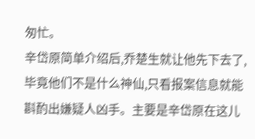匆忙。
辛岱原简单介绍后,乔楚生就让他先下去了,毕竟他们不是什么神仙,只看报案信息就能斟酌出嫌疑人凶手。主要是辛岱原在这儿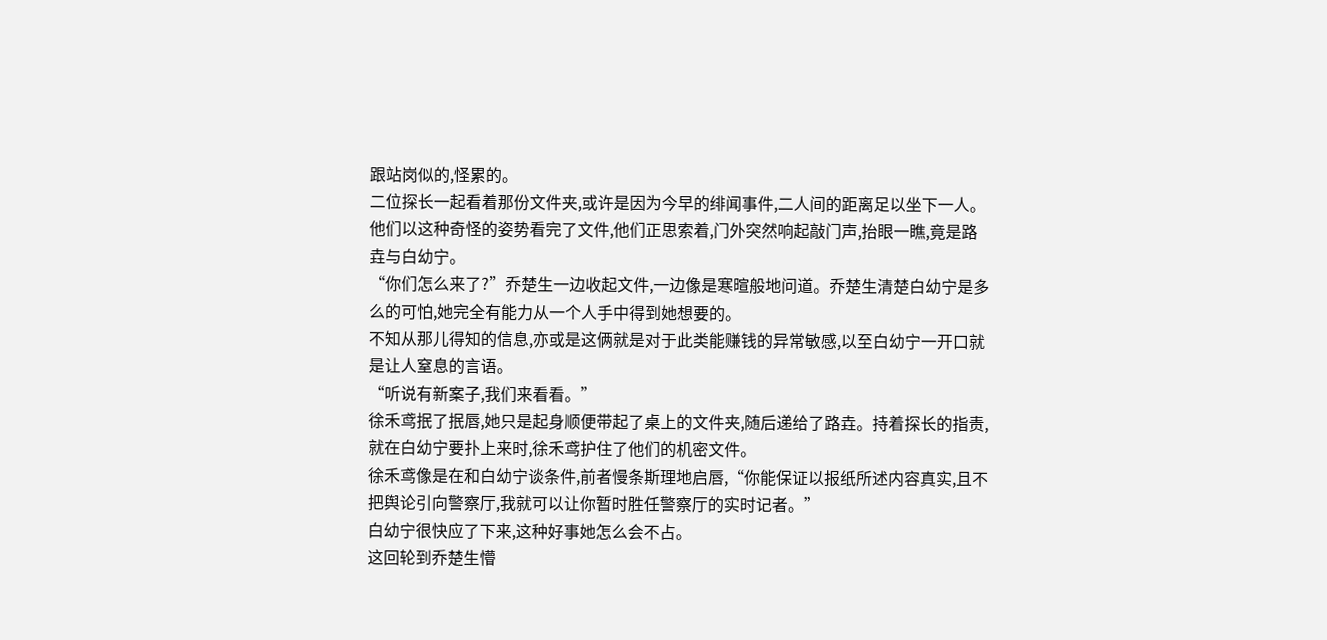跟站岗似的,怪累的。
二位探长一起看着那份文件夹,或许是因为今早的绯闻事件,二人间的距离足以坐下一人。
他们以这种奇怪的姿势看完了文件,他们正思索着,门外突然响起敲门声,抬眼一瞧,竟是路垚与白幼宁。
“你们怎么来了?”乔楚生一边收起文件,一边像是寒暄般地问道。乔楚生清楚白幼宁是多么的可怕,她完全有能力从一个人手中得到她想要的。
不知从那儿得知的信息,亦或是这俩就是对于此类能赚钱的异常敏感,以至白幼宁一开口就是让人窒息的言语。
“听说有新案子,我们来看看。”
徐禾鸢抿了抿唇,她只是起身顺便带起了桌上的文件夹,随后递给了路垚。持着探长的指责,就在白幼宁要扑上来时,徐禾鸢护住了他们的机密文件。
徐禾鸢像是在和白幼宁谈条件,前者慢条斯理地启唇,“你能保证以报纸所述内容真实,且不把舆论引向警察厅,我就可以让你暂时胜任警察厅的实时记者。”
白幼宁很快应了下来,这种好事她怎么会不占。
这回轮到乔楚生懵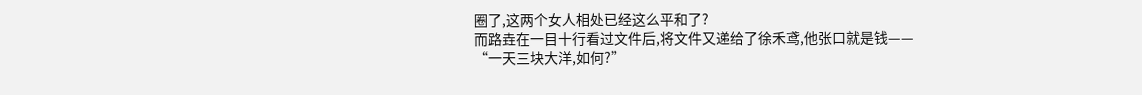圈了,这两个女人相处已经这么平和了?
而路垚在一目十行看过文件后,将文件又递给了徐禾鸢,他张口就是钱——
“一天三块大洋,如何?”